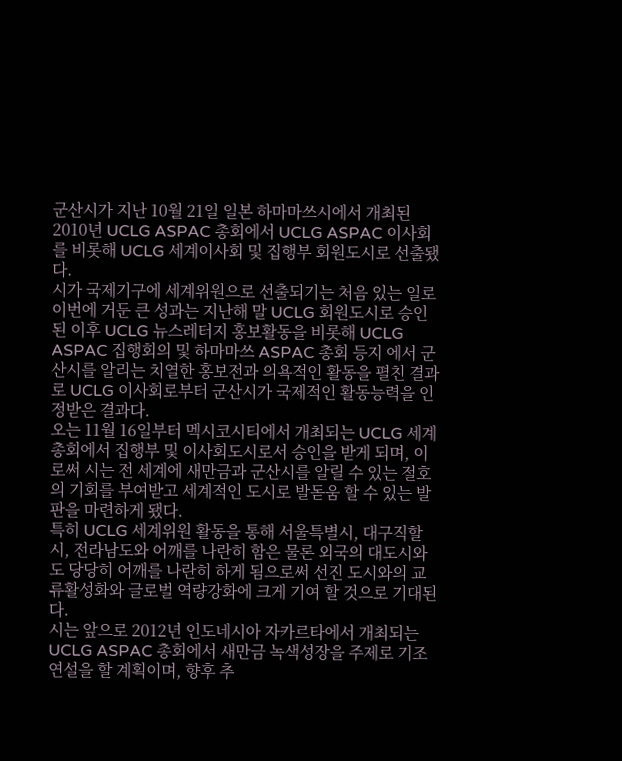군산시가 지난 10월 21일 일본 하마마쓰시에서 개최된 2010년 UCLG ASPAC 총회에서 UCLG ASPAC 이사회를 비롯해 UCLG 세계이사회 및 집행부 회원도시로 선출됐다.
시가 국제기구에 세계위원으로 선출되기는 처음 있는 일로 이번에 거둔 큰 성과는 지난해 말 UCLG 회원도시로 승인된 이후 UCLG 뉴스레터지 홍보활동을 비롯해 UCLG ASPAC 집행회의 및 하마마쓰 ASPAC 총회 등지 에서 군산시를 알리는 치열한 홍보전과 의욕적인 활동을 펼친 결과로 UCLG 이사회로부터 군산시가 국제적인 활동능력을 인정받은 결과다.
오는 11월 16일부터 멕시코시티에서 개최되는 UCLG 세계총회에서 집행부 및 이사회도시로서 승인을 받게 되며, 이로써 시는 전 세계에 새만금과 군산시를 알릴 수 있는 절호의 기회를 부여받고 세계적인 도시로 발돋움 할 수 있는 발판을 마련하게 됐다.
특히 UCLG 세계위원 활동을 통해 서울특별시, 대구직할시, 전라남도와 어깨를 나란히 함은 물론 외국의 대도시와도 당당히 어깨를 나란히 하게 됨으로써 선진 도시와의 교류활성화와 글로벌 역량강화에 크게 기여 할 것으로 기대된다.
시는 앞으로 2012년 인도네시아 자카르타에서 개최되는 UCLG ASPAC 총회에서 새만금 녹색성장을 주제로 기조연설을 할 계획이며, 향후 추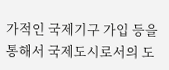가적인 국제기구 가입 등을 통해서 국제도시로서의 도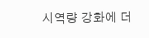시역량 강화에 더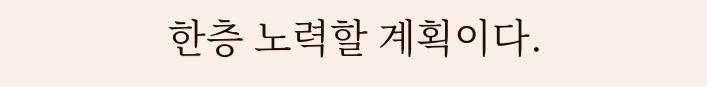한층 노력할 계획이다.